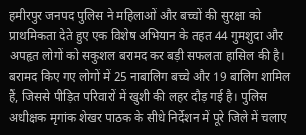हमीरपुर जनपद पुलिस ने महिलाओं और बच्चों की सुरक्षा को प्राथमिकता देते हुए एक विशेष अभियान के तहत 44 गुमशुदा और अपहृत लोगों को सकुशल बरामद कर बड़ी सफलता हासिल की है। बरामद किए गए लोगों में 25 नाबालिग बच्चे और 19 बालिग शामिल हैं, जिससे पीड़ित परिवारों में खुशी की लहर दौड़ गई है। पुलिस अधीक्षक मृगांक शेखर पाठक के सीधे निर्देशन में पूरे जिले में चलाए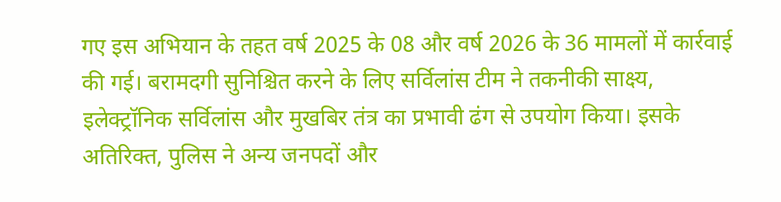गए इस अभियान के तहत वर्ष 2025 के 08 और वर्ष 2026 के 36 मामलों में कार्रवाई की गई। बरामदगी सुनिश्चित करने के लिए सर्विलांस टीम ने तकनीकी साक्ष्य, इलेक्ट्रॉनिक सर्विलांस और मुखबिर तंत्र का प्रभावी ढंग से उपयोग किया। इसके अतिरिक्त, पुलिस ने अन्य जनपदों और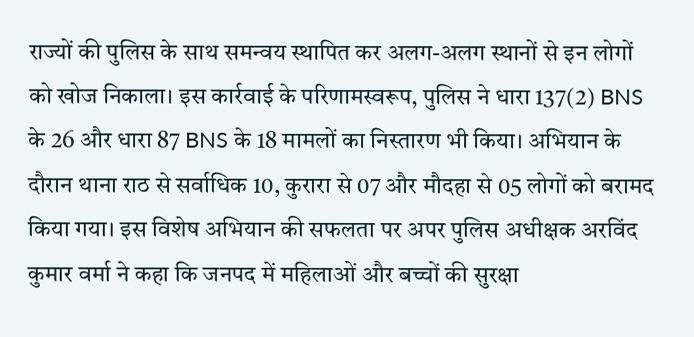राज्यों की पुलिस के साथ समन्वय स्थापित कर अलग-अलग स्थानों से इन लोगों को खोज निकाला। इस कार्रवाई के परिणामस्वरूप, पुलिस ने धारा 137(2) BNS के 26 और धारा 87 BNS के 18 मामलों का निस्तारण भी किया। अभियान के दौरान थाना राठ से सर्वाधिक 10, कुरारा से 07 और मौदहा से 05 लोगों को बरामद किया गया। इस विशेष अभियान की सफलता पर अपर पुलिस अधीक्षक अरविंद कुमार वर्मा ने कहा कि जनपद में महिलाओं और बच्चों की सुरक्षा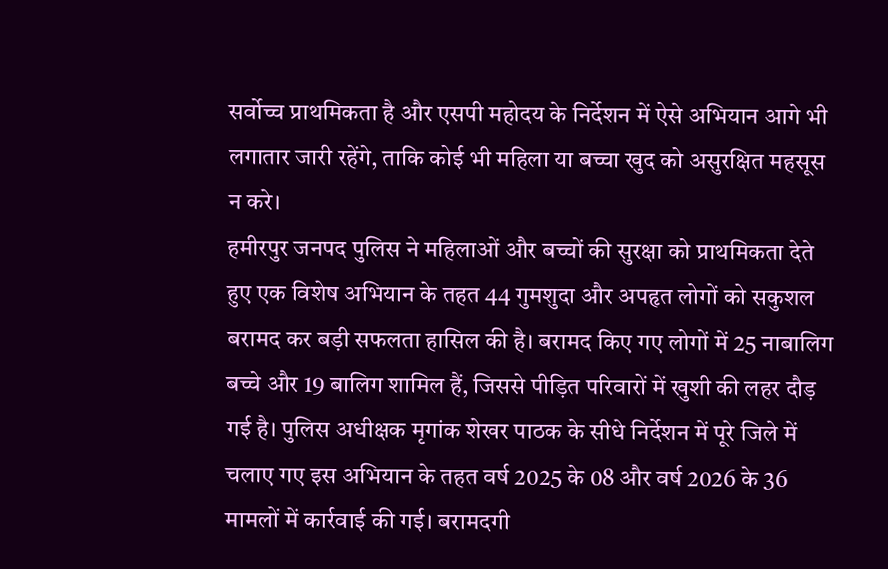सर्वोच्च प्राथमिकता है और एसपी महोदय के निर्देशन में ऐसे अभियान आगे भी लगातार जारी रहेंगे, ताकि कोई भी महिला या बच्चा खुद को असुरक्षित महसूस न करे।
हमीरपुर जनपद पुलिस ने महिलाओं और बच्चों की सुरक्षा को प्राथमिकता देते हुए एक विशेष अभियान के तहत 44 गुमशुदा और अपहृत लोगों को सकुशल बरामद कर बड़ी सफलता हासिल की है। बरामद किए गए लोगों में 25 नाबालिग बच्चे और 19 बालिग शामिल हैं, जिससे पीड़ित परिवारों में खुशी की लहर दौड़ गई है। पुलिस अधीक्षक मृगांक शेखर पाठक के सीधे निर्देशन में पूरे जिले में चलाए गए इस अभियान के तहत वर्ष 2025 के 08 और वर्ष 2026 के 36 मामलों में कार्रवाई की गई। बरामदगी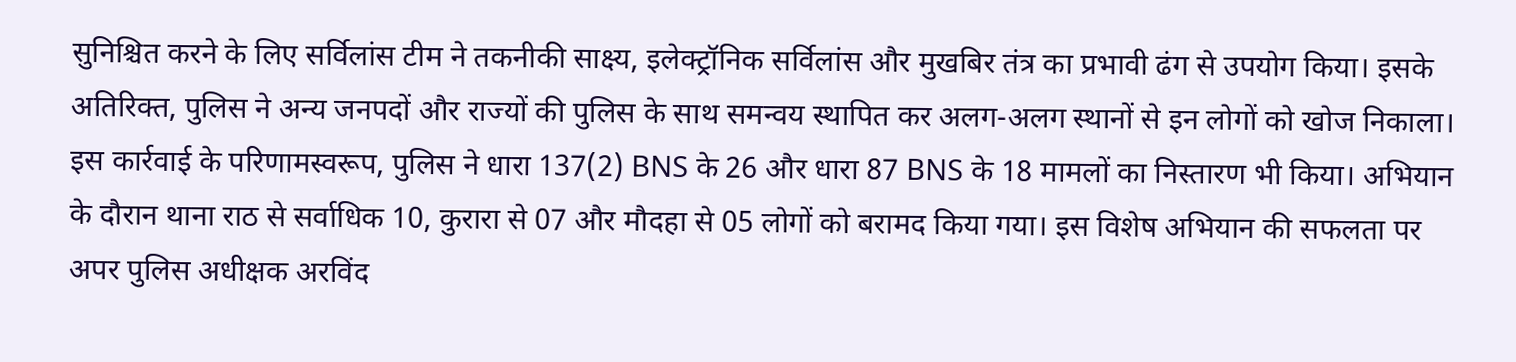सुनिश्चित करने के लिए सर्विलांस टीम ने तकनीकी साक्ष्य, इलेक्ट्रॉनिक सर्विलांस और मुखबिर तंत्र का प्रभावी ढंग से उपयोग किया। इसके अतिरिक्त, पुलिस ने अन्य जनपदों और राज्यों की पुलिस के साथ समन्वय स्थापित कर अलग-अलग स्थानों से इन लोगों को खोज निकाला। इस कार्रवाई के परिणामस्वरूप, पुलिस ने धारा 137(2) BNS के 26 और धारा 87 BNS के 18 मामलों का निस्तारण भी किया। अभियान के दौरान थाना राठ से सर्वाधिक 10, कुरारा से 07 और मौदहा से 05 लोगों को बरामद किया गया। इस विशेष अभियान की सफलता पर अपर पुलिस अधीक्षक अरविंद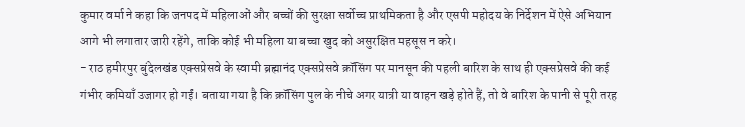कुमार वर्मा ने कहा कि जनपद में महिलाओं और बच्चों की सुरक्षा सर्वोच्च प्राथमिकता है और एसपी महोदय के निर्देशन में ऐसे अभियान आगे भी लगातार जारी रहेंगे, ताकि कोई भी महिला या बच्चा खुद को असुरक्षित महसूस न करे।
- राठ हमीरपुर बुंदेलखंड एक्सप्रेसवे के स्वामी ब्रह्मानंद एक्सप्रेसवे क्रॉसिंग पर मानसून की पहली बारिश के साथ ही एक्सप्रेसवे की कई गंभीर कमियाँ उजागर हो गईं। बताया गया है कि क्रॉसिंग पुल के नीचे अगर यात्री या वाहन खड़े होते हैं, तो वे बारिश के पानी से पूरी तरह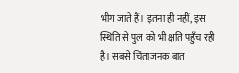भीग जाते हैं। इतना ही नहीं, इस स्थिति से पुल को भी क्षति पहुँच रही है। सबसे चिंताजनक बात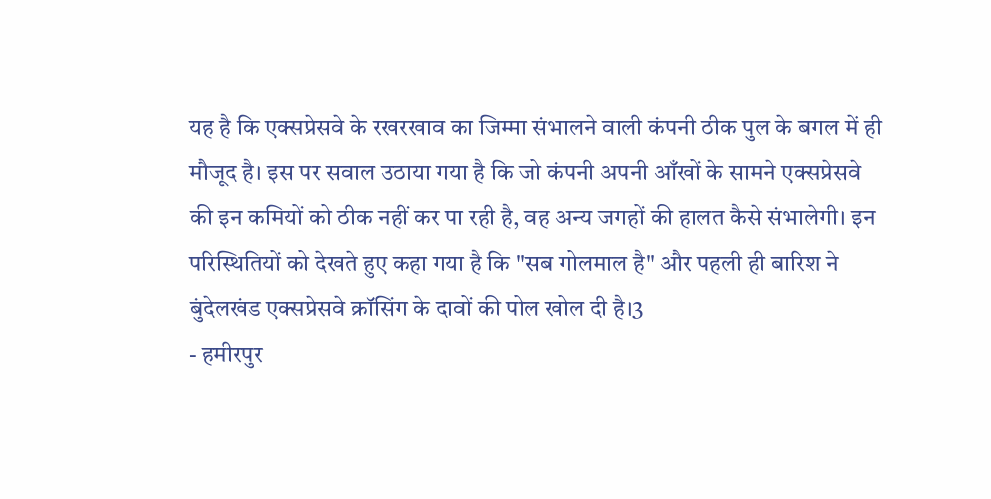यह है कि एक्सप्रेसवे के रखरखाव का जिम्मा संभालने वाली कंपनी ठीक पुल के बगल में ही मौजूद है। इस पर सवाल उठाया गया है कि जो कंपनी अपनी आँखों के सामने एक्सप्रेसवे की इन कमियों को ठीक नहीं कर पा रही है, वह अन्य जगहों की हालत कैसे संभालेगी। इन परिस्थितियों को देखते हुए कहा गया है कि "सब गोलमाल है" और पहली ही बारिश ने बुंदेलखंड एक्सप्रेसवे क्रॉसिंग के दावों की पोल खोल दी है।3
- हमीरपुर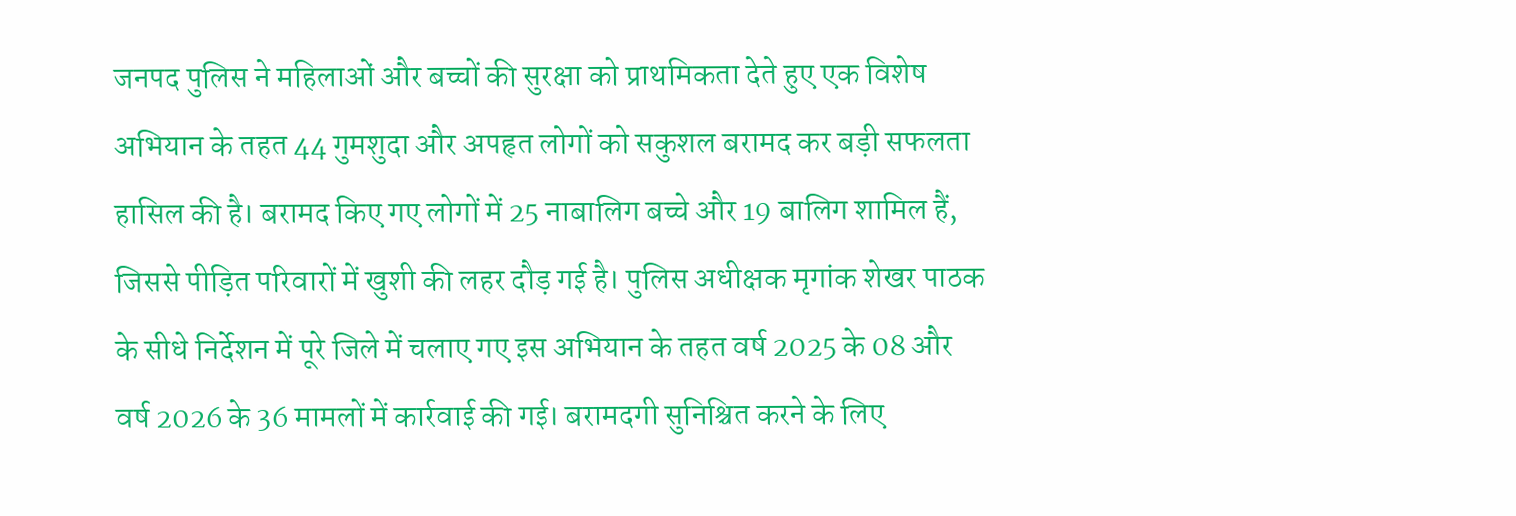जनपद पुलिस ने महिलाओं और बच्चों की सुरक्षा को प्राथमिकता देते हुए एक विशेष अभियान के तहत 44 गुमशुदा और अपहृत लोगों को सकुशल बरामद कर बड़ी सफलता हासिल की है। बरामद किए गए लोगों में 25 नाबालिग बच्चे और 19 बालिग शामिल हैं, जिससे पीड़ित परिवारों में खुशी की लहर दौड़ गई है। पुलिस अधीक्षक मृगांक शेखर पाठक के सीधे निर्देशन में पूरे जिले में चलाए गए इस अभियान के तहत वर्ष 2025 के 08 और वर्ष 2026 के 36 मामलों में कार्रवाई की गई। बरामदगी सुनिश्चित करने के लिए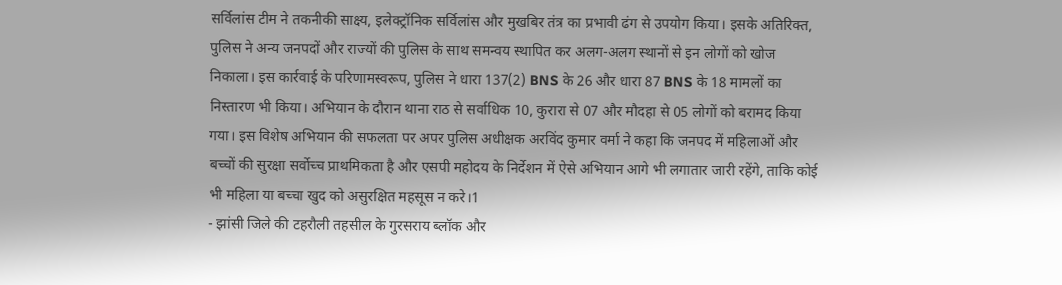सर्विलांस टीम ने तकनीकी साक्ष्य, इलेक्ट्रॉनिक सर्विलांस और मुखबिर तंत्र का प्रभावी ढंग से उपयोग किया। इसके अतिरिक्त, पुलिस ने अन्य जनपदों और राज्यों की पुलिस के साथ समन्वय स्थापित कर अलग-अलग स्थानों से इन लोगों को खोज निकाला। इस कार्रवाई के परिणामस्वरूप, पुलिस ने धारा 137(2) BNS के 26 और धारा 87 BNS के 18 मामलों का निस्तारण भी किया। अभियान के दौरान थाना राठ से सर्वाधिक 10, कुरारा से 07 और मौदहा से 05 लोगों को बरामद किया गया। इस विशेष अभियान की सफलता पर अपर पुलिस अधीक्षक अरविंद कुमार वर्मा ने कहा कि जनपद में महिलाओं और बच्चों की सुरक्षा सर्वोच्च प्राथमिकता है और एसपी महोदय के निर्देशन में ऐसे अभियान आगे भी लगातार जारी रहेंगे, ताकि कोई भी महिला या बच्चा खुद को असुरक्षित महसूस न करे।1
- झांसी जिले की टहरौली तहसील के गुरसराय ब्लॉक और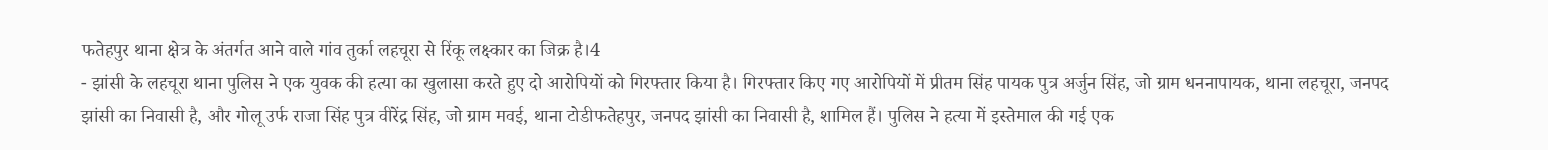फतेहपुर थाना क्षेत्र के अंतर्गत आने वाले गांव तुर्का लहचूरा से रिंकू लक्ष्कार का जिक्र है।4
- झांसी के लहचूरा थाना पुलिस ने एक युवक की हत्या का खुलासा करते हुए दो आरोपियों को गिरफ्तार किया है। गिरफ्तार किए गए आरोपियों में प्रीतम सिंह पायक पुत्र अर्जुन सिंह, जो ग्राम धननापायक, थाना लहचूरा, जनपद झांसी का निवासी है, और गोलू उर्फ राजा सिंह पुत्र वीरेंद्र सिंह, जो ग्राम मवई, थाना टोडीफतेहपुर, जनपद झांसी का निवासी है, शामिल हैं। पुलिस ने हत्या में इस्तेमाल की गई एक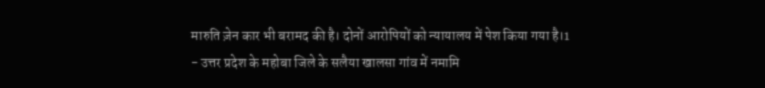मारुति ज़ेन कार भी बरामद की है। दोनों आरोपियों को न्यायालय में पेश किया गया है।1
- उत्तर प्रदेश के महोबा जिले के सलैया खालसा गांव में नमामि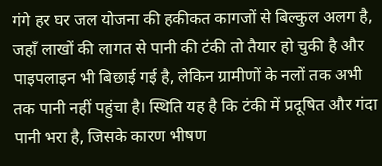गंगे हर घर जल योजना की हकीकत कागजों से बिल्कुल अलग है, जहाँ लाखों की लागत से पानी की टंकी तो तैयार हो चुकी है और पाइपलाइन भी बिछाई गई है, लेकिन ग्रामीणों के नलों तक अभी तक पानी नहीं पहुंचा है। स्थिति यह है कि टंकी में प्रदूषित और गंदा पानी भरा है, जिसके कारण भीषण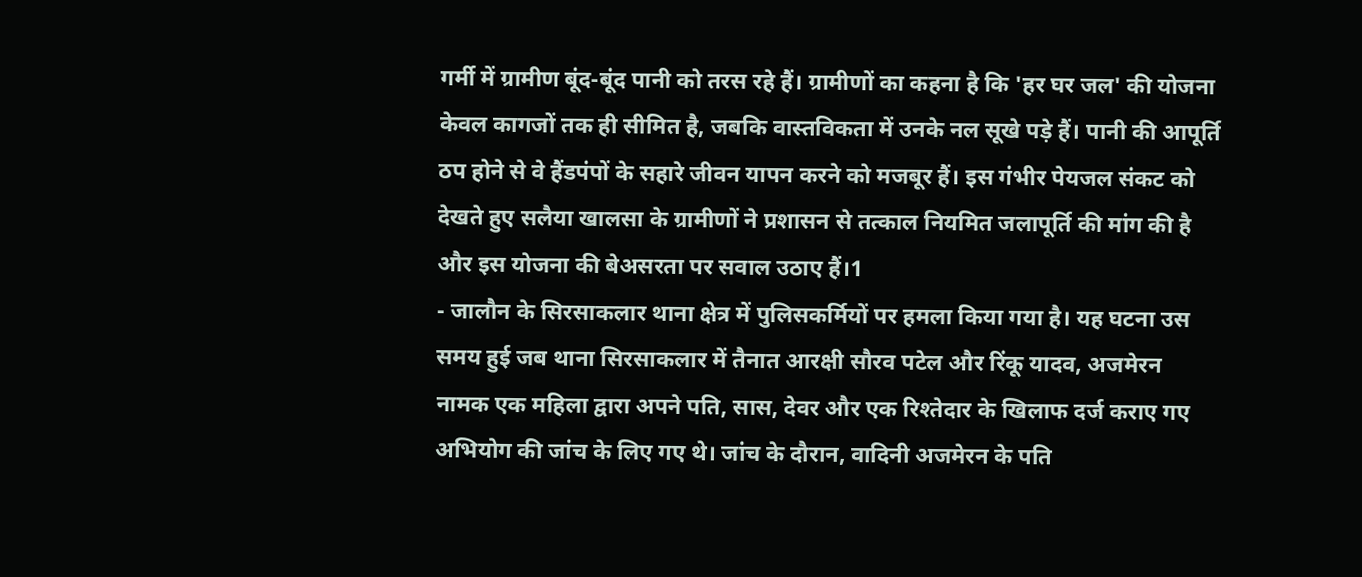गर्मी में ग्रामीण बूंद-बूंद पानी को तरस रहे हैं। ग्रामीणों का कहना है कि 'हर घर जल' की योजना केवल कागजों तक ही सीमित है, जबकि वास्तविकता में उनके नल सूखे पड़े हैं। पानी की आपूर्ति ठप होने से वे हैंडपंपों के सहारे जीवन यापन करने को मजबूर हैं। इस गंभीर पेयजल संकट को देखते हुए सलैया खालसा के ग्रामीणों ने प्रशासन से तत्काल नियमित जलापूर्ति की मांग की है और इस योजना की बेअसरता पर सवाल उठाए हैं।1
- जालौन के सिरसाकलार थाना क्षेत्र में पुलिसकर्मियों पर हमला किया गया है। यह घटना उस समय हुई जब थाना सिरसाकलार में तैनात आरक्षी सौरव पटेल और रिंकू यादव, अजमेरन नामक एक महिला द्वारा अपने पति, सास, देवर और एक रिश्तेदार के खिलाफ दर्ज कराए गए अभियोग की जांच के लिए गए थे। जांच के दौरान, वादिनी अजमेरन के पति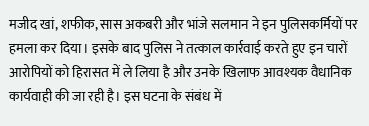मजीद खां, शफीक, सास अकबरी और भांजे सलमान ने इन पुलिसकर्मियों पर हमला कर दिया। इसके बाद पुलिस ने तत्काल कार्रवाई करते हुए इन चारों आरोपियों को हिरासत में ले लिया है और उनके खिलाफ आवश्यक वैधानिक कार्यवाही की जा रही है। इस घटना के संबंध में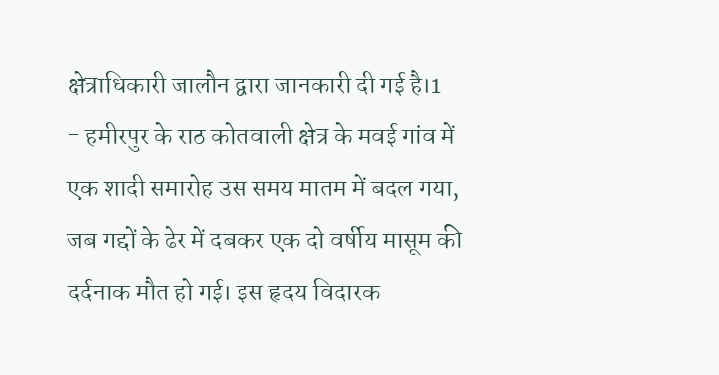क्षेत्राधिकारी जालौन द्वारा जानकारी दी गई है।1
- हमीरपुर के राठ कोतवाली क्षेत्र के मवई गांव में एक शादी समारोह उस समय मातम में बदल गया, जब गद्दों के ढेर में दबकर एक दो वर्षीय मासूम की दर्दनाक मौत हो गई। इस हृदय विदारक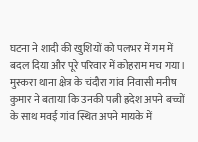घटना ने शादी की खुशियों को पलभर में गम में बदल दिया और पूरे परिवार में कोहराम मच गया। मुस्करा थाना क्षेत्र के चंदौरा गांव निवासी मनीष कुमार ने बताया कि उनकी पत्नी ह्रदेश अपने बच्चों के साथ मवई गांव स्थित अपने मायके में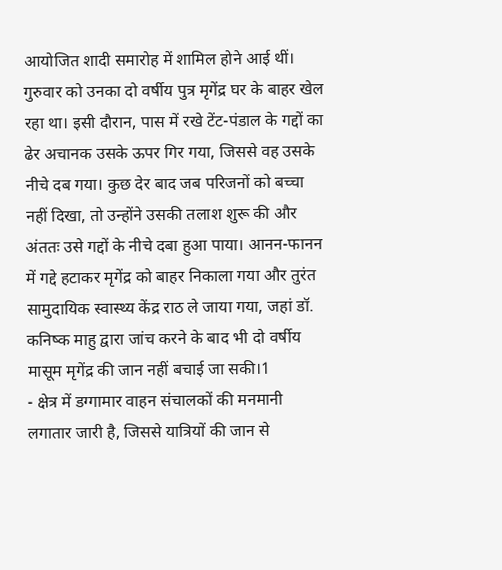आयोजित शादी समारोह में शामिल होने आई थीं। गुरुवार को उनका दो वर्षीय पुत्र मृगेंद्र घर के बाहर खेल रहा था। इसी दौरान, पास में रखे टेंट-पंडाल के गद्दों का ढेर अचानक उसके ऊपर गिर गया, जिससे वह उसके नीचे दब गया। कुछ देर बाद जब परिजनों को बच्चा नहीं दिखा, तो उन्होंने उसकी तलाश शुरू की और अंततः उसे गद्दों के नीचे दबा हुआ पाया। आनन-फानन में गद्दे हटाकर मृगेंद्र को बाहर निकाला गया और तुरंत सामुदायिक स्वास्थ्य केंद्र राठ ले जाया गया, जहां डॉ. कनिष्क माहु द्वारा जांच करने के बाद भी दो वर्षीय मासूम मृगेंद्र की जान नहीं बचाई जा सकी।1
- क्षेत्र में डग्गामार वाहन संचालकों की मनमानी लगातार जारी है, जिससे यात्रियों की जान से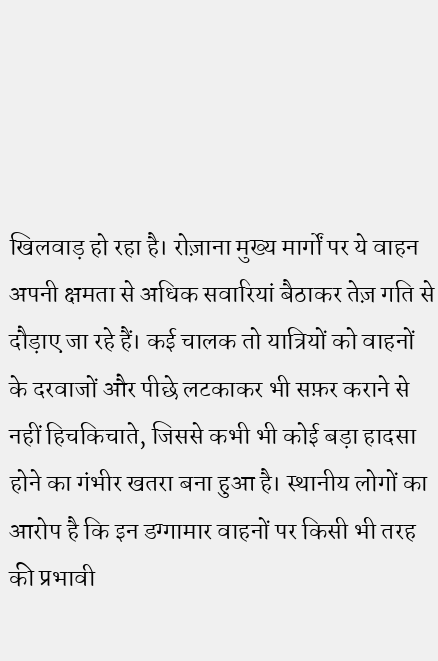खिलवाड़ हो रहा है। रोज़ाना मुख्य मार्गों पर ये वाहन अपनी क्षमता से अधिक सवारियां बैठाकर तेज़ गति से दौड़ाए जा रहे हैं। कई चालक तो यात्रियों को वाहनों के दरवाजों और पीछे लटकाकर भी सफ़र कराने से नहीं हिचकिचाते, जिससे कभी भी कोई बड़ा हादसा होने का गंभीर खतरा बना हुआ है। स्थानीय लोगों का आरोप है कि इन डग्गामार वाहनों पर किसी भी तरह की प्रभावी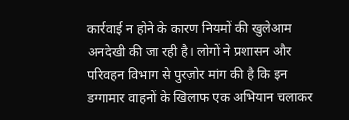कार्रवाई न होने के कारण नियमों की खुलेआम अनदेखी की जा रही है। लोगों ने प्रशासन और परिवहन विभाग से पुरज़ोर मांग की है कि इन डग्गामार वाहनों के खिलाफ एक अभियान चलाकर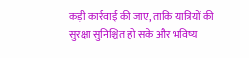कड़ी कार्रवाई की जाए, ताकि यात्रियों की सुरक्षा सुनिश्चित हो सके और भविष्य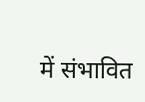में संभावित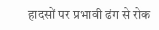हादसों पर प्रभावी ढंग से रोक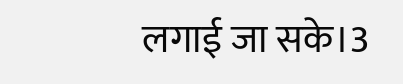लगाई जा सके।3